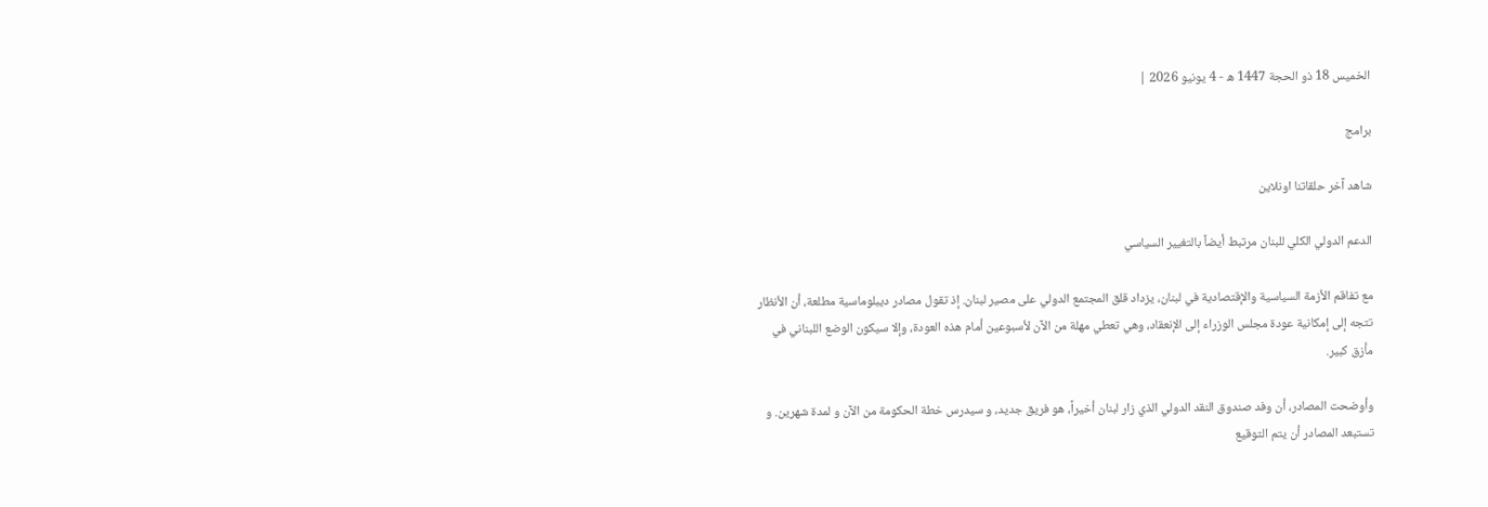الخميس 18 ذو الحجة 1447 ه - 4 يونيو 2026 |

برامج

شاهد آخر حلقاتنا اونلاين

الدعم الدولي الكلي للبنان مرتبط أيضاً بالتغيير السياسي

مع تفاقم الأزمة السياسية والإقتصادية في لبنان، يزداد قلق المجتمع الدولي على مصير لبنان. إذ تقول مصادر ديبلوماسية مطلعة، أن الأنظار تتجه إلى إمكانية عودة مجلس الوزراء إلى الإنعقاد، وهي تعطي مهلة من الآن لأسبوعين أمام هذه العودة، وإلا سيكون الوضع اللبناني في مأزق كبير.

وأوضحت المصادر، أن وفد صندوق النقد الدولي الذي زار لبنان أخيراً، هو فريق جديد، و سيدرس خطة الحكومة من الآن و لمدة شهرين. و تستبعد المصادر أن يتم التوقيع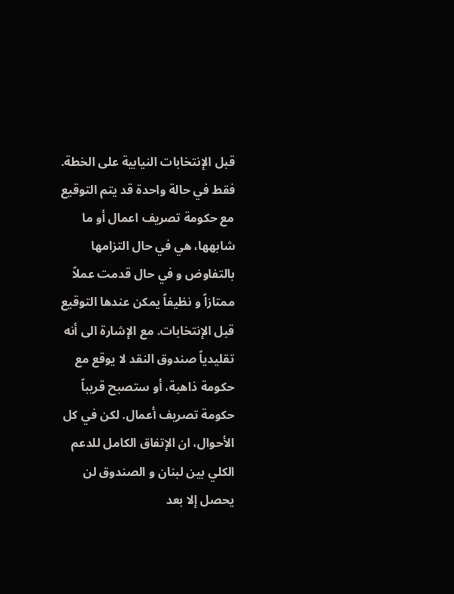قبل الإنتخابات النيابية على الخطة. فقط في حالة واحدة قد يتم التوقيع مع حكومة تصريف اعمال أو ما شابهها، هي في حال التزامها بالتفاوض و في حال قدمت عملاً ممتازاً و نظيفاً يمكن عندها التوقيع قبل الإنتخابات. مع الإشارة الى أنه تقليدياً صندوق النقد لا يوقع مع حكومة ذاهبة، أو ستصبح قريباً حكومة تصريف أعمال. لكن في كل الأحوال، ان الإتفاق الكامل للدعم الكلي بين لبنان و الصندوق لن يحصل إلا بعد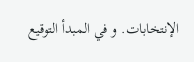الإنتخابات. و في المبدأ التوقيع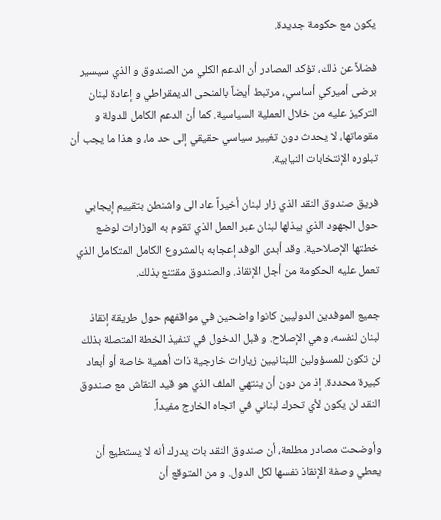يكون مع حكومة جديدة.

فضلاً عن ذلك، تؤكد المصادر أن الدعم الكلي من الصندوق و الذي سيسير برضى أميركي أساسي، مرتبط أيضاً بالمنحى الديمقراطي و إعادة لبنان التركيز عليه من خلال العملية السياسية. كما أن الدعم الكامل للدولة و مقوماتها، لا يحدث دون تغيير سياسي حقيقي إلى حد ما، و هذا ما يجب أن تبلوره الإنتخابات النيابية.

فريق صندوق النقد الذي زار لبنان أخيراً عاد الى واشنطن بتقييم إيجابي حول الجهود الذي يبذلها لبنان عبر العمل الذي تقوم به الوزارات لوضع خطتها الإصلاحية. وقد أبدى الوفد إعجابه بالمشروع الكامل المتكامل الذي تعمل عليه الحكومة من أجل الإنقاذ. والصندوق مقتنع بذلك.

جميع الموفدين الدوليين كانوا واضحين في مواقفهم حول طريقة إنقاذ لبنان لنفسه، وهي الإصلاح. و قبل الدخول في تنفيذ الخطة المتصلة بذلك لن تكون للمسؤولين اللبنانيين زيارات خارجية ذات أهمية خاصة أو أبعاد كبيرة محددة. إذ من دون أن ينتهي الملف الذي هو قيد النقاش مع صندوق النقد لن يكون لأي تحرك لبناني في اتجاه الخارج مفيداً.

وأوضحت مصادر مطلعة، أن صندوق النقد بات يدرك أنه لا يستطيع أن يعطي وصفة الإنقاذ نفسها لكل الدول. و من المتوقع أن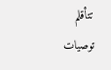تتأقلم توصيات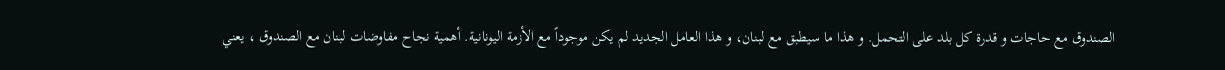الصندوق مع حاجات و قدرة كل بلد على التحمل. و هذا ما سيطبق مع لبنان، و هذا العامل الجديد لم يكن موجوداً مع الأزمة اليونانية. أهمية نجاح مفاوضات لبنان مع الصندوق ، يعني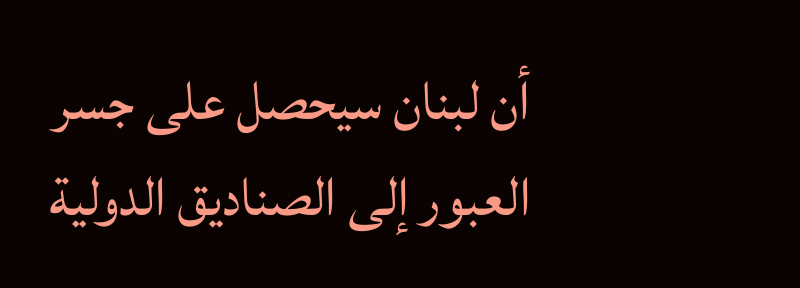أن لبنان سيحصل على جسر العبور إلى الصناديق الدولية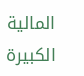المالية الكبيرة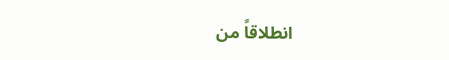انطلاقاً من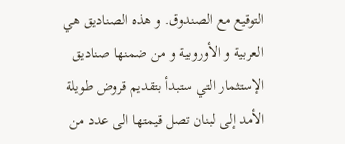التوقيع مع الصندوق. و هذه الصناديق هي العربية و الأوروبية و من ضمنها صناديق الإستثمار التي ستبدأ بتقديم قروض طويلة الأمد إلى لبنان تصل قيمتها الى عدد من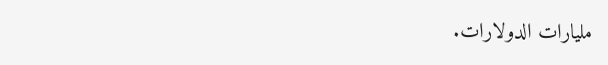مليارات الدولارات.